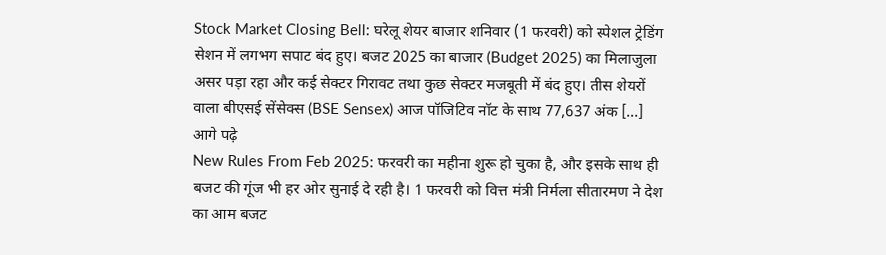Stock Market Closing Bell: घरेलू शेयर बाजार शनिवार (1 फरवरी) को स्पेशल ट्रेडिंग सेशन में लगभग सपाट बंद हुए। बजट 2025 का बाजार (Budget 2025) का मिलाजुला असर पड़ा रहा और कई सेक्टर गिरावट तथा कुछ सेक्टर मजबूती में बंद हुए। तीस शेयरों वाला बीएसई सेंसेक्स (BSE Sensex) आज पॉजिटिव नॉट के साथ 77,637 अंक […]
आगे पढ़े
New Rules From Feb 2025: फरवरी का महीना शुरू हो चुका है, और इसके साथ ही बजट की गूंज भी हर ओर सुनाई दे रही है। 1 फरवरी को वित्त मंत्री निर्मला सीतारमण ने देश का आम बजट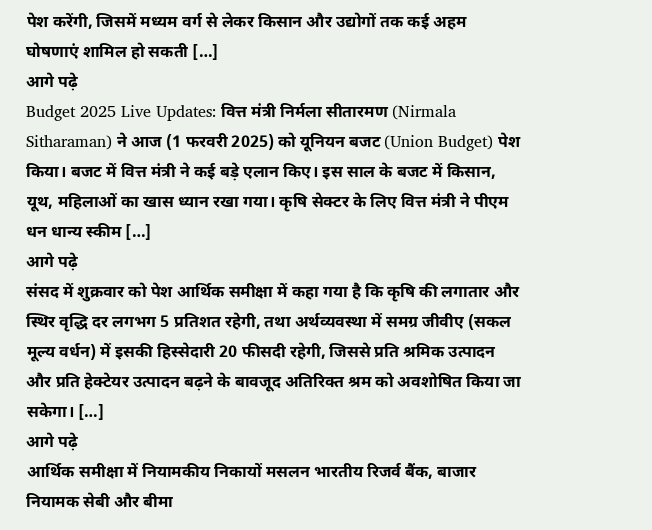पेश करेंगी, जिसमें मध्यम वर्ग से लेकर किसान और उद्योगों तक कई अहम घोषणाएं शामिल हो सकती […]
आगे पढ़े
Budget 2025 Live Updates: वित्त मंत्री निर्मला सीतारमण (Nirmala Sitharaman) ने आज (1 फरवरी 2025) को यूनियन बजट (Union Budget) पेश किया। बजट में वित्त मंत्री ने कई बड़े एलान किए। इस साल के बजट में किसान, यूथ, महिलाओं का खास ध्यान रखा गया। कृषि सेक्टर के लिए वित्त मंत्री ने पीएम धन धान्य स्कीम […]
आगे पढ़े
संसद में शुक्रवार को पेश आर्थिक समीक्षा में कहा गया है कि कृषि की लगातार और स्थिर वृद्धि दर लगभग 5 प्रतिशत रहेगी, तथा अर्थव्यवस्था में समग्र जीवीए (सकल मूल्य वर्धन) में इसकी हिस्सेदारी 20 फीसदी रहेगी, जिससे प्रति श्रमिक उत्पादन और प्रति हेक्टेयर उत्पादन बढ़ने के बावजूद अतिरिक्त श्रम को अवशोषित किया जा सकेगा। […]
आगे पढ़े
आर्थिक समीक्षा में नियामकीय निकायों मसलन भारतीय रिजर्व बैंक, बाजार नियामक सेबी और बीमा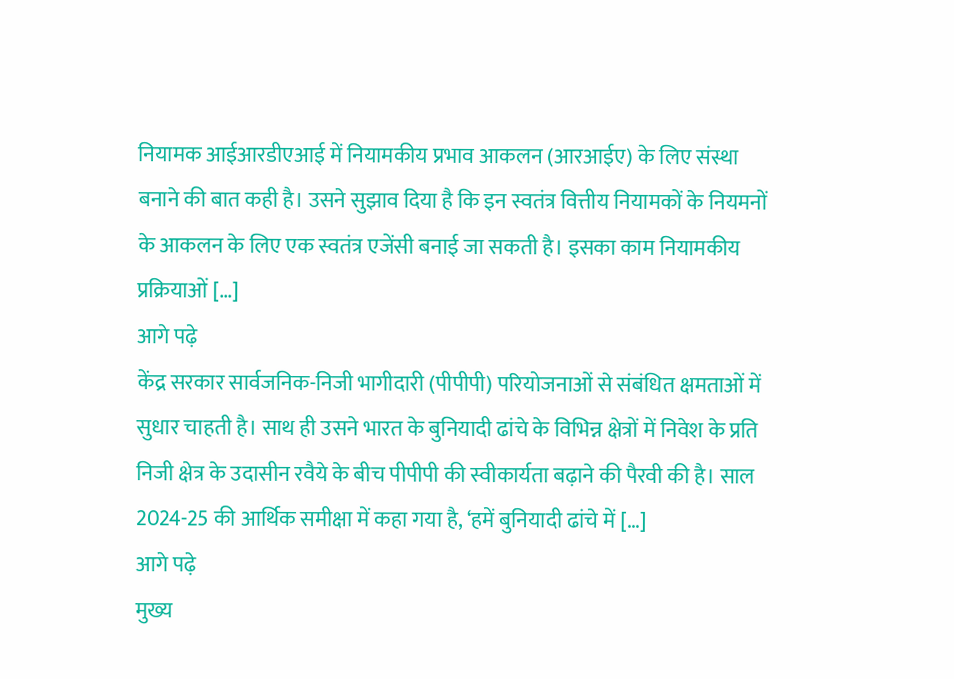नियामक आईआरडीएआई में नियामकीय प्रभाव आकलन (आरआईए) के लिए संस्था बनाने की बात कही है। उसने सुझाव दिया है कि इन स्वतंत्र वित्तीय नियामकों के नियमनों के आकलन के लिए एक स्वतंत्र एजेंसी बनाई जा सकती है। इसका काम नियामकीय प्रक्रियाओं […]
आगे पढ़े
केंद्र सरकार सार्वजनिक-निजी भागीदारी (पीपीपी) परियोजनाओं से संबंधित क्षमताओं में सुधार चाहती है। साथ ही उसने भारत के बुनियादी ढांचे के विभिन्न क्षेत्रों में निवेश के प्रति निजी क्षेत्र के उदासीन रवैये के बीच पीपीपी की स्वीकार्यता बढ़ाने की पैरवी की है। साल 2024-25 की आर्थिक समीक्षा में कहा गया है, ‘हमें बुनियादी ढांचे में […]
आगे पढ़े
मुख्य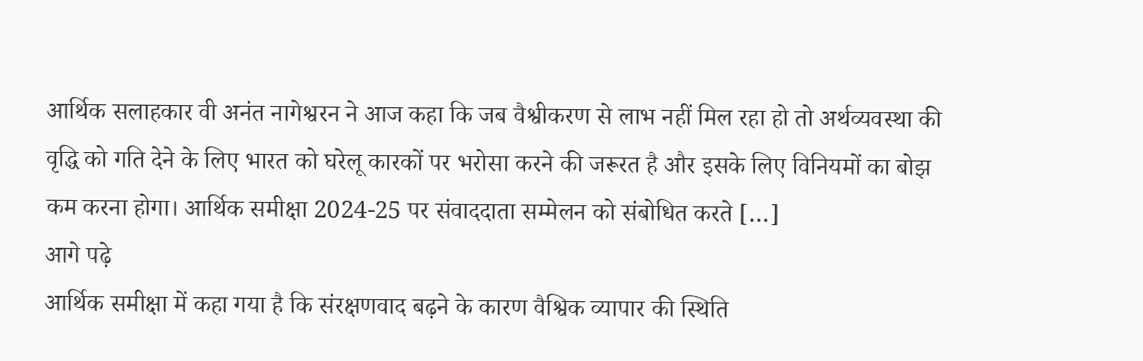आर्थिक सलाहकार वी अनंत नागेश्वरन ने आज कहा कि जब वैश्वीकरण से लाभ नहीं मिल रहा हो तो अर्थव्यवस्था की वृद्धि को गति देने के लिए भारत को घरेलू कारकों पर भरोसा करने की जरूरत है और इसके लिए विनियमों का बोझ कम करना होगा। आर्थिक समीक्षा 2024-25 पर संवाददाता सम्मेलन को संबोधित करते […]
आगे पढ़े
आर्थिक समीक्षा में कहा गया है कि संरक्षणवाद बढ़ने के कारण वैश्विक व्यापार की स्थिति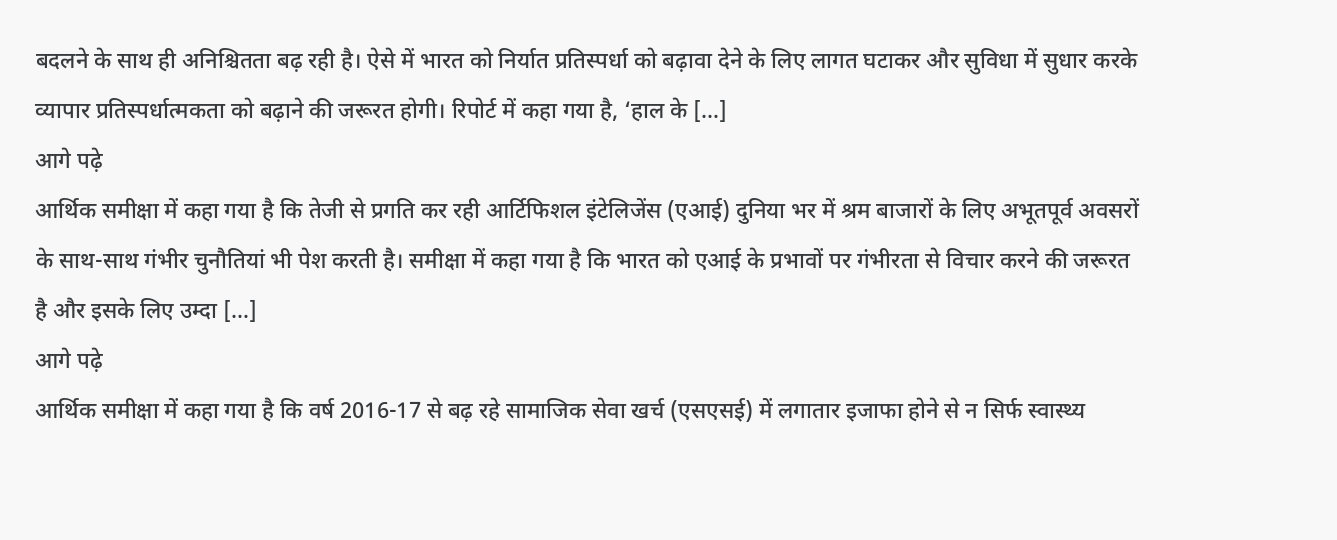बदलने के साथ ही अनिश्चितता बढ़ रही है। ऐसे में भारत को निर्यात प्रतिस्पर्धा को बढ़ावा देने के लिए लागत घटाकर और सुविधा में सुधार करके व्यापार प्रतिस्पर्धात्मकता को बढ़ाने की जरूरत होगी। रिपोर्ट में कहा गया है, ‘हाल के […]
आगे पढ़े
आर्थिक समीक्षा में कहा गया है कि तेजी से प्रगति कर रही आर्टिफिशल इंटेलिजेंस (एआई) दुनिया भर में श्रम बाजारों के लिए अभूतपूर्व अवसरों के साथ-साथ गंभीर चुनौतियां भी पेश करती है। समीक्षा में कहा गया है कि भारत को एआई के प्रभावों पर गंभीरता से विचार करने की जरूरत है और इसके लिए उम्दा […]
आगे पढ़े
आर्थिक समीक्षा में कहा गया है कि वर्ष 2016-17 से बढ़ रहे सामाजिक सेवा खर्च (एसएसई) में लगातार इजाफा होने से न सिर्फ स्वास्थ्य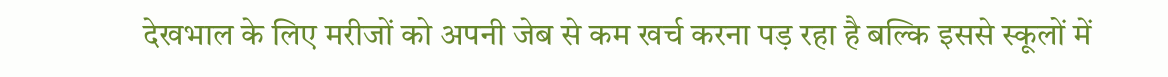देखभाल के लिए मरीजों को अपनी जेब से कम खर्च करना पड़ रहा है बल्कि इससे स्कूलों में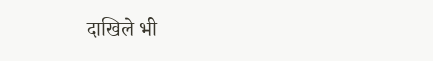दाखिले भी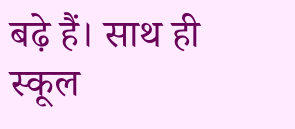बढ़े हैं। साथ ही स्कूल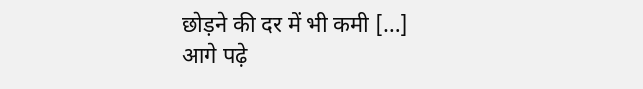छोड़ने की दर में भी कमी […]
आगे पढ़े